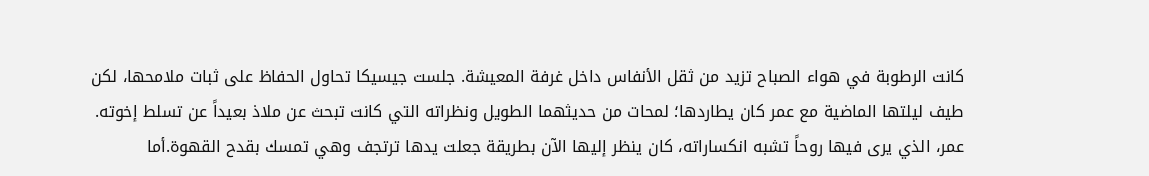كانت الرطوبة في هواء الصباح تزيد من ثقل الأنفاس داخل غرفة المعيشة. جلست جيسيكا تحاول الحفاظ على ثبات ملامحها، لكن طيف ليلتها الماضية مع عمر كان يطاردها؛ لمحات من حديثهما الطويل ونظراته التي كانت تبحث عن ملاذ بعيداً عن تسلط إخوته. عمر، الذي يرى فيها روحاً تشبه انكساراته، كان ينظر إليها الآن بطريقة جعلت يدها ترتجف وهي تمسك بقدح القهوة.أما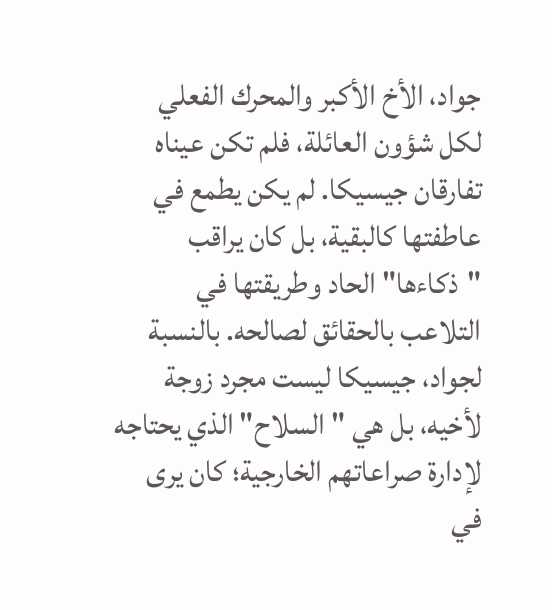جواد، الأخ الأكبر والمحرك الفعلي لكل شؤون العائلة، فلم تكن عيناه تفارقان جيسيكا. لم يكن يطمع في عاطفتها كالبقية، بل كان يراقب "ذكاءها" الحاد وطريقتها في التلاعب بالحقائق لصالحه. بالنسبة لجواد، جيسيكا ليست مجرد زوجة لأخيه، بل هي "السلاح" الذي يحتاجه لإدارة صراعاتهم الخارجية؛ كان يرى في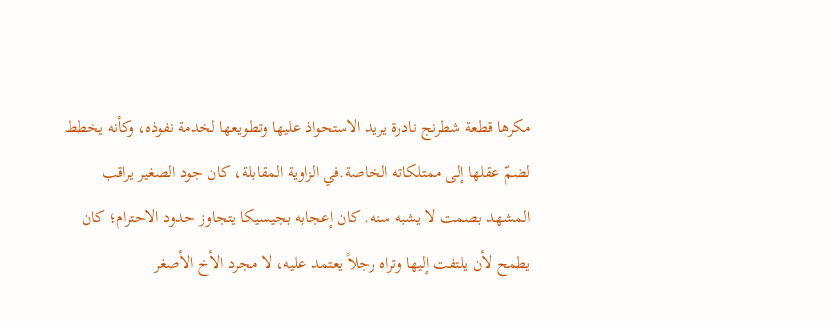مكرها قطعة شطرنج نادرة يريد الاستحواذ عليها وتطويعها لخدمة نفوذه، وكأنه يخطط لضمّ عقلها إلى ممتلكاته الخاصة.في الزاوية المقابلة، كان جود الصغير يراقب المشهد بصمت لا يشبه سنه. كان إعجابه بجيسيكا يتجاوز حدود الاحترام؛ كان يطمح لأن يلتفت إليها وتراه رجلاً يعتمد عليه، لا مجرد الأخ الأصغر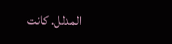المدلل. كانت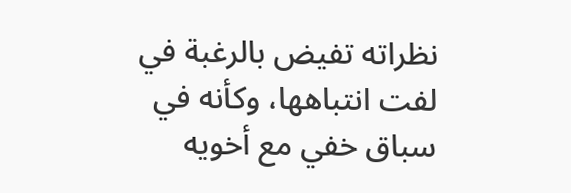نظراته تفيض بالرغبة في لفت انتباهها، وكأنه في سباق خفي مع أخويه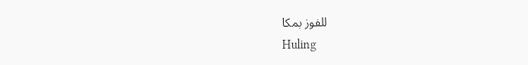للفوز بمكا
Huling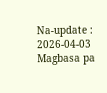Na-update : 2026-04-03 Magbasa pa